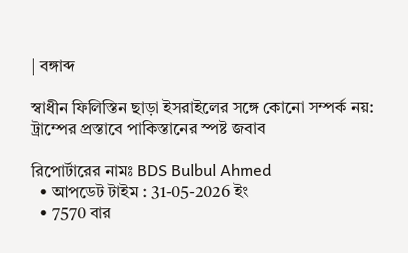| বঙ্গাব্দ

স্বাধীন ফিলিস্তিন ছাড়া ইসরাইলের সঙ্গে কোনো সম্পর্ক নয়: ট্রাম্পের প্রস্তাবে পাকিস্তানের স্পষ্ট জবাব

রিপোর্টারের নামঃ BDS Bulbul Ahmed
  • আপডেট টাইম : 31-05-2026 ইং
  • 7570 বার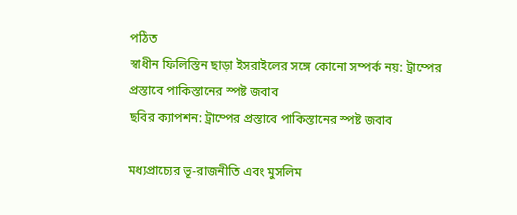পঠিত
স্বাধীন ফিলিস্তিন ছাড়া ইসরাইলের সঙ্গে কোনো সম্পর্ক নয়: ট্রাম্পের প্রস্তাবে পাকিস্তানের স্পষ্ট জবাব
ছবির ক্যাপশন: ট্রাম্পের প্রস্তাবে পাকিস্তানের স্পষ্ট জবাব

মধ্যপ্রাচ্যের ভূ-রাজনীতি এবং মুসলিম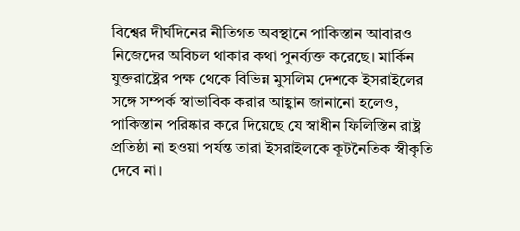বিশ্বের দীর্ঘদিনের নীতিগত অবস্থানে পাকিস্তান আবারও নিজেদের অবিচল থাকার কথা পুনর্ব্যক্ত করেছে। মার্কিন যুক্তরাষ্ট্রের পক্ষ থেকে বিভিন্ন মুসলিম দেশকে ইসরাইলের সঙ্গে সম্পর্ক স্বাভাবিক করার আহ্বান জানানো হলেও, পাকিস্তান পরিষ্কার করে দিয়েছে যে স্বাধীন ফিলিস্তিন রাষ্ট্র প্রতিষ্ঠা না হওয়া পর্যন্ত তারা ইসরাইলকে কূটনৈতিক স্বীকৃতি দেবে না।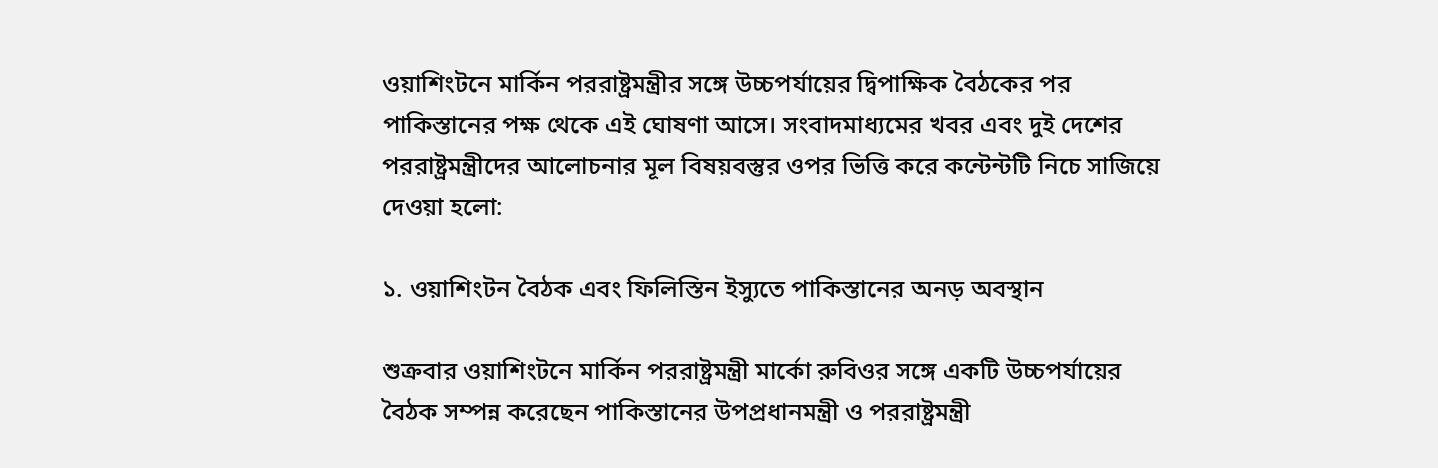ওয়াশিংটনে মার্কিন পররাষ্ট্রমন্ত্রীর সঙ্গে উচ্চপর্যায়ের দ্বিপাক্ষিক বৈঠকের পর পাকিস্তানের পক্ষ থেকে এই ঘোষণা আসে। সংবাদমাধ্যমের খবর এবং দুই দেশের পররাষ্ট্রমন্ত্রীদের আলোচনার মূল বিষয়বস্তুর ওপর ভিত্তি করে কন্টেন্টটি নিচে সাজিয়ে দেওয়া হলো:

১. ওয়াশিংটন বৈঠক এবং ফিলিস্তিন ইস্যুতে পাকিস্তানের অনড় অবস্থান

শুক্রবার ওয়াশিংটনে মার্কিন পররাষ্ট্রমন্ত্রী মার্কো রুবিওর সঙ্গে একটি উচ্চপর্যায়ের বৈঠক সম্পন্ন করেছেন পাকিস্তানের উপপ্রধানমন্ত্রী ও পররাষ্ট্রমন্ত্রী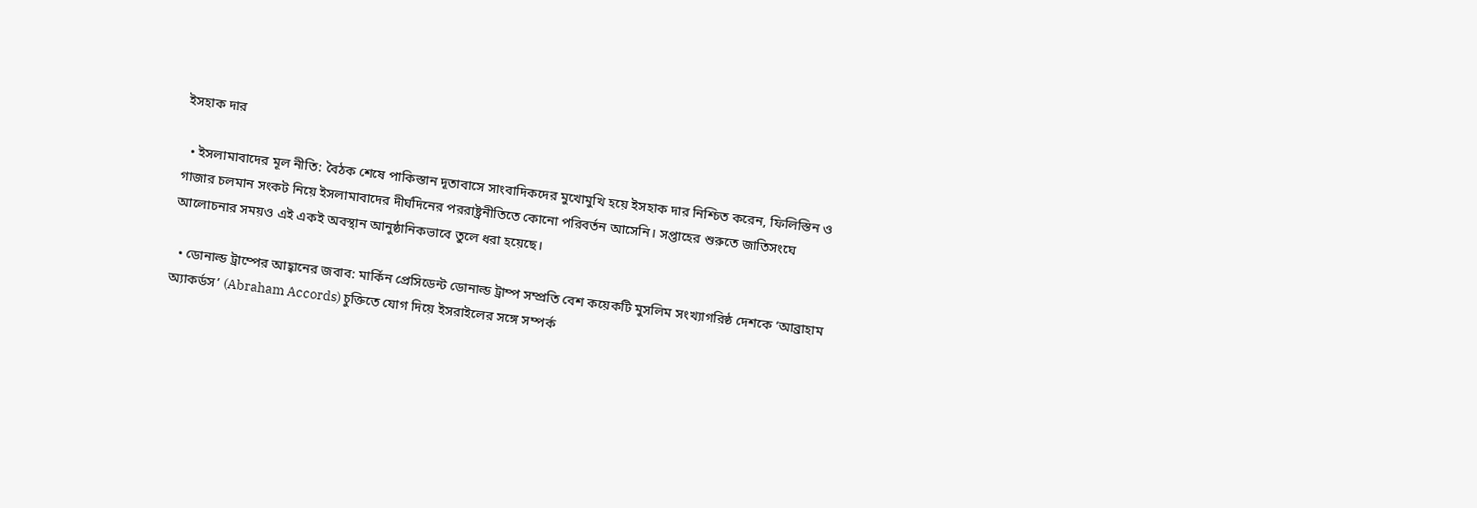ইসহাক দার

  • ইসলামাবাদের মূল নীতি: বৈঠক শেষে পাকিস্তান দূতাবাসে সাংবাদিকদের মুখোমুখি হয়ে ইসহাক দার নিশ্চিত করেন, ফিলিস্তিন ও গাজার চলমান সংকট নিয়ে ইসলামাবাদের দীর্ঘদিনের পররাষ্ট্রনীতিতে কোনো পরিবর্তন আসেনি। সপ্তাহের শুরুতে জাতিসংঘে আলোচনার সময়ও এই একই অবস্থান আনুষ্ঠানিকভাবে তুলে ধরা হয়েছে।

  • ডোনাল্ড ট্রাম্পের আহ্বানের জবাব: মার্কিন প্রেসিডেন্ট ডোনাল্ড ট্রাম্প সম্প্রতি বেশ কয়েকটি মুসলিম সংখ্যাগরিষ্ঠ দেশকে ‘আব্রাহাম অ্যাকর্ডস’ (Abraham Accords) চুক্তিতে যোগ দিয়ে ইসরাইলের সঙ্গে সম্পর্ক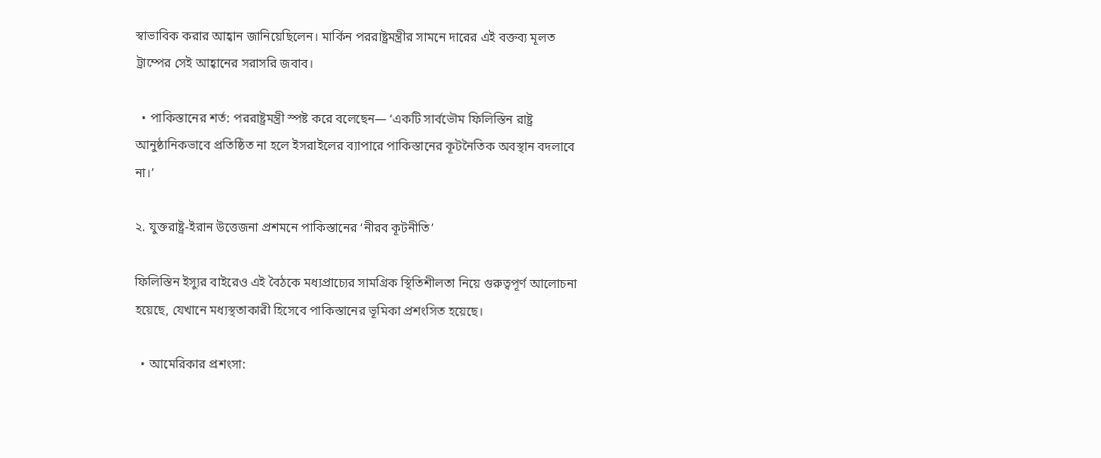স্বাভাবিক করার আহ্বান জানিয়েছিলেন। মার্কিন পররাষ্ট্রমন্ত্রীর সামনে দারের এই বক্তব্য মূলত ট্রাম্পের সেই আহ্বানের সরাসরি জবাব।

  • পাকিস্তানের শর্ত: পররাষ্ট্রমন্ত্রী স্পষ্ট করে বলেছেন— ‘একটি সার্বভৌম ফিলিস্তিন রাষ্ট্র আনুষ্ঠানিকভাবে প্রতিষ্ঠিত না হলে ইসরাইলের ব্যাপারে পাকিস্তানের কূটনৈতিক অবস্থান বদলাবে না।’

২. যুক্তরাষ্ট্র-ইরান উত্তেজনা প্রশমনে পাকিস্তানের ‘নীরব কূটনীতি’

ফিলিস্তিন ইস্যুর বাইরেও এই বৈঠকে মধ্যপ্রাচ্যের সামগ্রিক স্থিতিশীলতা নিয়ে গুরুত্বপূর্ণ আলোচনা হয়েছে, যেখানে মধ্যস্থতাকারী হিসেবে পাকিস্তানের ভূমিকা প্রশংসিত হয়েছে।

  • আমেরিকার প্রশংসা: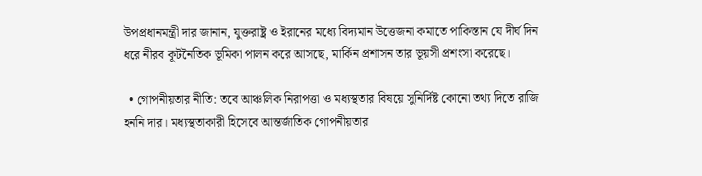উপপ্রধানমন্ত্রী দার জানান, যুক্তরাষ্ট্র ও ইরানের মধ্যে বিদ্যমান উত্তেজনা কমাতে পাকিস্তান যে দীর্ঘ দিন ধরে নীরব কূটনৈতিক ভূমিকা পালন করে আসছে, মার্কিন প্রশাসন তার ভূয়সী প্রশংসা করেছে।

  • গোপনীয়তার নীতি: তবে আঞ্চলিক নিরাপত্তা ও মধ্যস্থতার বিষয়ে সুনির্দিষ্ট কোনো তথ্য দিতে রাজি হননি দার। মধ্যস্থতাকারী হিসেবে আন্তর্জাতিক গোপনীয়তার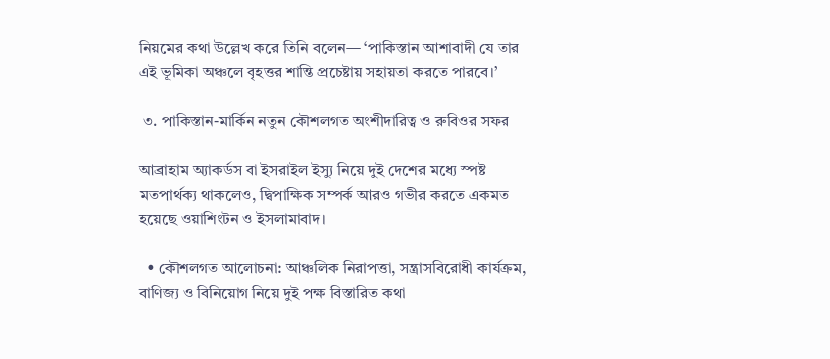নিয়মের কথা উল্লেখ করে তিনি বলেন— ‘পাকিস্তান আশাবাদী যে তার এই ভূমিকা অঞ্চলে বৃহত্তর শান্তি প্রচেষ্টায় সহায়তা করতে পারবে।’

 ৩. পাকিস্তান-মার্কিন নতুন কৌশলগত অংশীদারিত্ব ও রুবিওর সফর

আব্রাহাম অ্যাকর্ডস বা ইসরাইল ইস্যু নিয়ে দুই দেশের মধ্যে স্পষ্ট মতপার্থক্য থাকলেও, দ্বিপাক্ষিক সম্পর্ক আরও গভীর করতে একমত হয়েছে ওয়াশিংটন ও ইসলামাবাদ।

  • কৌশলগত আলোচনা: আঞ্চলিক নিরাপত্তা, সন্ত্রাসবিরোধী কার্যক্রম, বাণিজ্য ও বিনিয়োগ নিয়ে দুই পক্ষ বিস্তারিত কথা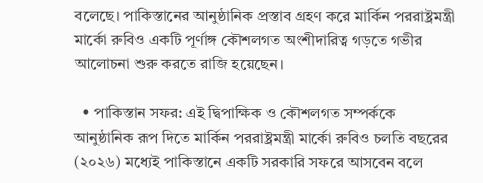বলেছে। পাকিস্তানের আনুষ্ঠানিক প্রস্তাব গ্রহণ করে মার্কিন পররাষ্ট্রমন্ত্রী মার্কো রুবিও একটি পূর্ণাঙ্গ কৌশলগত অংশীদারিত্ব গড়তে গভীর আলোচনা শুরু করতে রাজি হয়েছেন।

  • পাকিস্তান সফর: এই দ্বিপাক্ষিক ও কৌশলগত সম্পর্ককে আনুষ্ঠানিক রূপ দিতে মার্কিন পররাষ্ট্রমন্ত্রী মার্কো রুবিও চলতি বছরের (২০২৬) মধ্যেই পাকিস্তানে একটি সরকারি সফরে আসবেন বলে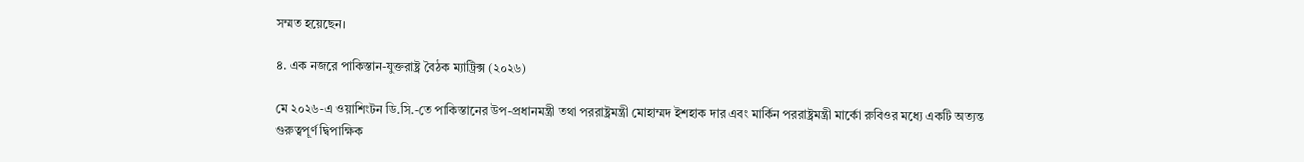সম্মত হয়েছেন।

৪. এক নজরে পাকিস্তান-যুক্তরাষ্ট্র বৈঠক ম্যাট্রিক্স (২০২৬)

মে ২০২৬-এ ওয়াশিংটন ডি.সি.-তে পাকিস্তানের উপ-প্রধানমন্ত্রী তথা পররাষ্ট্রমন্ত্রী মোহাম্মদ ইশহাক দার এবং মার্কিন পররাষ্ট্রমন্ত্রী মার্কো রুবিওর মধ্যে একটি অত্যন্ত গুরুত্বপূর্ণ দ্বিপাক্ষিক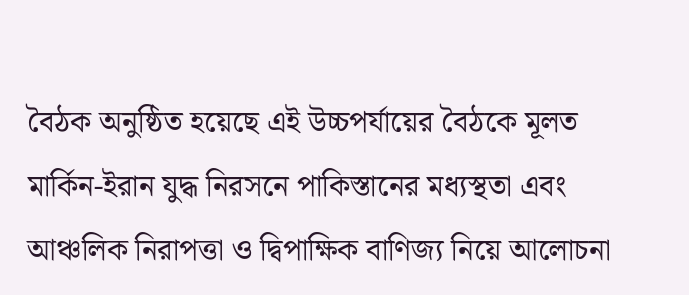বৈঠক অনুষ্ঠিত হয়েছে এই উচ্চপর্যায়ের বৈঠকে মূলত মার্কিন-ইরান যুদ্ধ নিরসনে পাকিস্তানের মধ্যস্থতা এবং আঞ্চলিক নিরাপত্তা ও দ্বিপাক্ষিক বাণিজ্য নিয়ে আলোচনা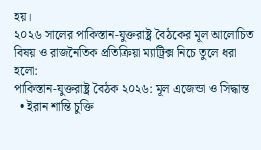হয়।
২০২৬ সালের পাকিস্তান-যুক্তরাষ্ট্র বৈঠকের মূল আলোচিত বিষয় ও রাজনৈতিক প্রতিক্রিয়া ম্যাট্রিক্স নিচে তুলে ধরা হলো:
পাকিস্তান-যুক্তরাষ্ট্র বৈঠক ২০২৬: মূল এজেন্ডা ও সিদ্ধান্ত
  • ইরান শান্তি চুক্তি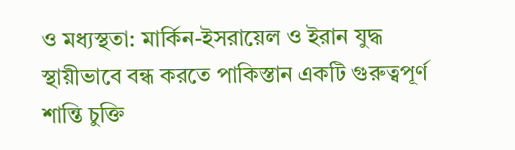ও মধ্যস্থতা: মার্কিন-ইসরায়েল ও ইরান যুদ্ধ স্থায়ীভাবে বন্ধ করতে পাকিস্তান একটি গুরুত্বপূর্ণ শান্তি চুক্তি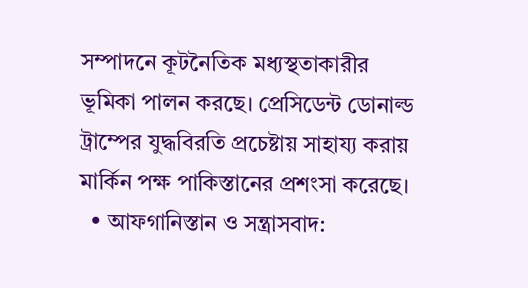সম্পাদনে কূটনৈতিক মধ্যস্থতাকারীর ভূমিকা পালন করছে। প্রেসিডেন্ট ডোনাল্ড ট্রাম্পের যুদ্ধবিরতি প্রচেষ্টায় সাহায্য করায় মার্কিন পক্ষ পাকিস্তানের প্রশংসা করেছে।
  • আফগানিস্তান ও সন্ত্রাসবাদ: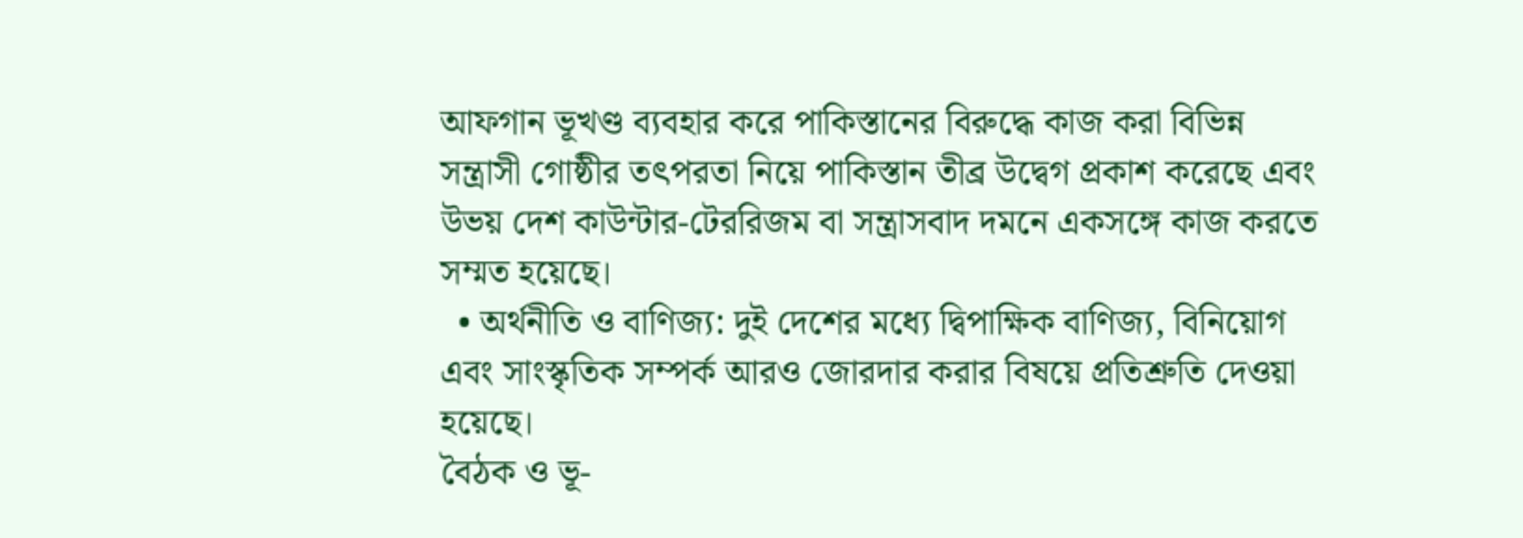আফগান ভূখণ্ড ব্যবহার করে পাকিস্তানের বিরুদ্ধে কাজ করা বিভিন্ন সন্ত্রাসী গোষ্ঠীর তৎপরতা নিয়ে পাকিস্তান তীব্র উদ্বেগ প্রকাশ করেছে এবং উভয় দেশ কাউন্টার-টেররিজম বা সন্ত্রাসবাদ দমনে একসঙ্গে কাজ করতে সম্মত হয়েছে।
  • অর্থনীতি ও বাণিজ্য: দুই দেশের মধ্যে দ্বিপাক্ষিক বাণিজ্য, বিনিয়োগ এবং সাংস্কৃতিক সম্পর্ক আরও জোরদার করার বিষয়ে প্রতিশ্রুতি দেওয়া হয়েছে।
বৈঠক ও ভূ-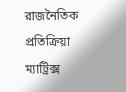রাজনৈতিক প্রতিক্রিয়া ম্যাট্রিক্স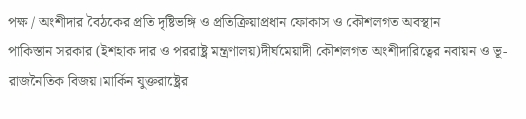পক্ষ / অংশীদার বৈঠকের প্রতি দৃষ্টিভঙ্গি ও প্রতিক্রিয়াপ্রধান ফোকাস ও কৌশলগত অবস্থান
পাকিস্তান সরকার (ইশহাক দার ও পররাষ্ট্র মন্ত্রণালয়)দীর্ঘমেয়াদী কৌশলগত অংশীদারিত্বের নবায়ন ও ভূ-রাজনৈতিক বিজয়।মার্কিন যুক্তরাষ্ট্রের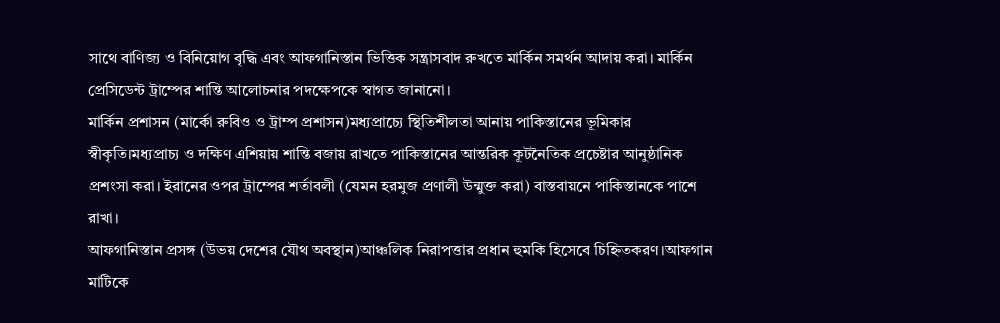সাথে বাণিজ্য ও বিনিয়োগ বৃদ্ধি এবং আফগানিস্তান ভিত্তিক সন্ত্রাসবাদ রুখতে মার্কিন সমর্থন আদায় করা। মার্কিন প্রেসিডেন্ট ট্রাম্পের শান্তি আলোচনার পদক্ষেপকে স্বাগত জানানো।
মার্কিন প্রশাসন (মার্কো রুবিও ও ট্রাম্প প্রশাসন)মধ্যপ্রাচ্যে স্থিতিশীলতা আনায় পাকিস্তানের ভূমিকার স্বীকৃতি।মধ্যপ্রাচ্য ও দক্ষিণ এশিয়ায় শান্তি বজায় রাখতে পাকিস্তানের আন্তরিক কূটনৈতিক প্রচেষ্টার আনুষ্ঠানিক প্রশংসা করা। ইরানের ওপর ট্রাম্পের শর্তাবলী (যেমন হরমুজ প্রণালী উন্মুক্ত করা) বাস্তবায়নে পাকিস্তানকে পাশে রাখা।
আফগানিস্তান প্রসঙ্গ (উভয় দেশের যৌথ অবস্থান)আঞ্চলিক নিরাপত্তার প্রধান হুমকি হিসেবে চিহ্নিতকরণ।আফগান মাটিকে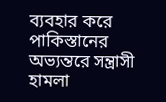ব্যবহার করে পাকিস্তানের অভ্যন্তরে সন্ত্রাসী হামলা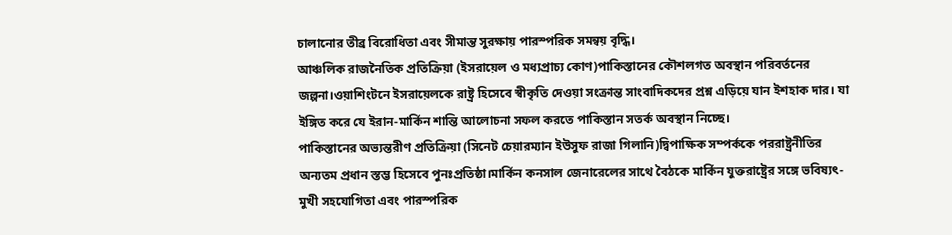চালানোর তীব্র বিরোধিতা এবং সীমান্ত সুরক্ষায় পারস্পরিক সমন্বয় বৃদ্ধি।
আঞ্চলিক রাজনৈতিক প্রতিক্রিয়া (ইসরায়েল ও মধ্যপ্রাচ্য কোণ)পাকিস্তানের কৌশলগত অবস্থান পরিবর্তনের জল্পনা।ওয়াশিংটনে ইসরায়েলকে রাষ্ট্র হিসেবে স্বীকৃতি দেওয়া সংক্রান্ত সাংবাদিকদের প্রশ্ন এড়িয়ে যান ইশহাক দার। যা ইঙ্গিত করে যে ইরান-মার্কিন শান্তি আলোচনা সফল করতে পাকিস্তান সতর্ক অবস্থান নিচ্ছে।
পাকিস্তানের অভ্যন্তরীণ প্রতিক্রিয়া (সিনেট চেয়ারম্যান ইউসুফ রাজা গিলানি)দ্বিপাক্ষিক সম্পর্ককে পররাষ্ট্রনীতির অন্যতম প্রধান স্তম্ভ হিসেবে পুনঃপ্রতিষ্ঠা।মার্কিন কনসাল জেনারেলের সাথে বৈঠকে মার্কিন যুক্তরাষ্ট্রের সঙ্গে ভবিষ্যৎ-মুখী সহযোগিতা এবং পারস্পরিক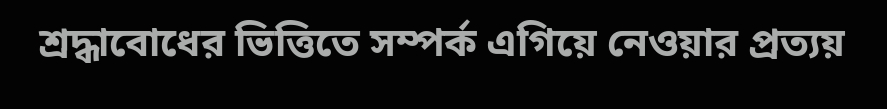শ্রদ্ধাবোধের ভিত্তিতে সম্পর্ক এগিয়ে নেওয়ার প্রত্যয়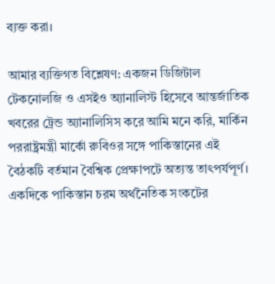ব্যক্ত করা।

আমার ব্যক্তিগত বিশ্লেষণ: একজন ডিজিটাল টেকনোলজি ও এসইও অ্যানালিস্ট হিসেবে আন্তর্জাতিক খবরের ট্রেন্ড অ্যানালিসিস করে আমি মনে করি, মার্কিন পররাষ্ট্রমন্ত্রী মার্কো রুবিওর সঙ্গে পাকিস্তানের এই বৈঠকটি বর্তমান বৈশ্বিক প্রেক্ষাপটে অত্যন্ত তাৎপর্যপূর্ণ। একদিকে পাকিস্তান চরম অর্থনৈতিক সংকটের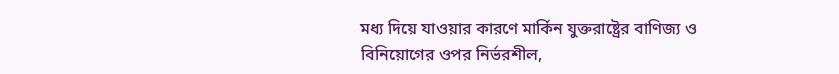মধ্য দিয়ে যাওয়ার কারণে মার্কিন যুক্তরাষ্ট্রের বাণিজ্য ও বিনিয়োগের ওপর নির্ভরশীল,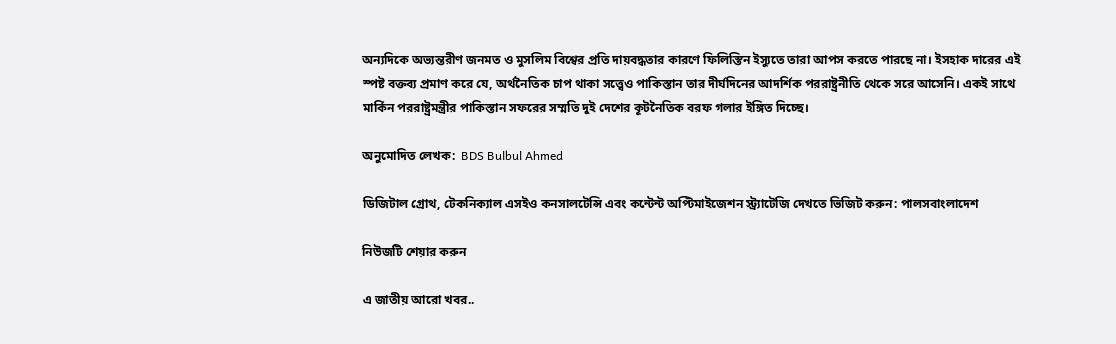অন্যদিকে অভ্যন্তরীণ জনমত ও মুসলিম বিশ্বের প্রতি দায়বদ্ধতার কারণে ফিলিস্তিন ইস্যুতে তারা আপস করতে পারছে না। ইসহাক দারের এই স্পষ্ট বক্তব্য প্রমাণ করে যে, অর্থনৈতিক চাপ থাকা সত্ত্বেও পাকিস্তান তার দীর্ঘদিনের আদর্শিক পররাষ্ট্রনীতি থেকে সরে আসেনি। একই সাথে মার্কিন পররাষ্ট্রমন্ত্রীর পাকিস্তান সফরের সম্মতি দুই দেশের কূটনৈতিক বরফ গলার ইঙ্গিত দিচ্ছে।

অনুমোদিত লেখক:  BDS Bulbul Ahmed

ডিজিটাল গ্রোথ, টেকনিক্যাল এসইও কনসালটেন্সি এবং কন্টেন্ট অপ্টিমাইজেশন স্ট্র্যাটেজি দেখতে ভিজিট করুন: পালসবাংলাদেশ

নিউজটি শেয়ার করুন

এ জাতীয় আরো খবর..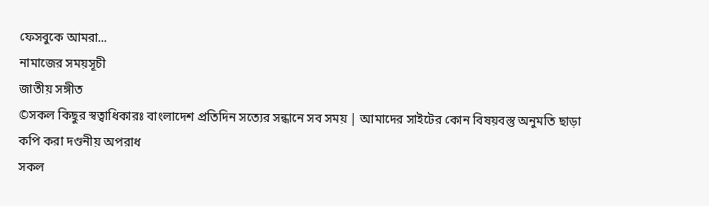ফেসবুকে আমরা...
নামাজের সময়সূচী
জাতীয় সঙ্গীত
©সকল কিছুর স্বত্বাধিকারঃ বাংলাদেশ প্রতিদিন সত্যের সন্ধানে সব সময় | আমাদের সাইটের কোন বিষয়বস্তু অনুমতি ছাড়া কপি করা দণ্ডনীয় অপরাধ
সকল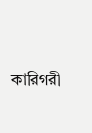কারিগরী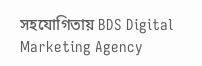সহযোগিতায় BDS Digital Marketing Agency